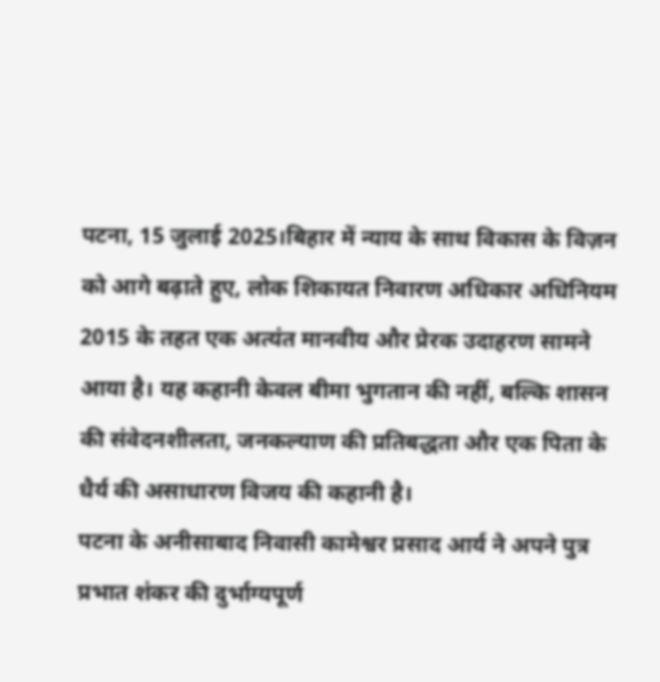पटना, 15 जुलाई 2025।बिहार में न्याय के साथ विकास के विज़न को आगे बढ़ाते हुए, लोक शिकायत निवारण अधिकार अधिनियम 2015 के तहत एक अत्यंत मानवीय और प्रेरक उदाहरण सामने आया है। यह कहानी केवल बीमा भुगतान की नहीं, बल्कि शासन की संवेदनशीलता, जनकल्याण की प्रतिबद्धता और एक पिता के धैर्य की असाधारण विजय की कहानी है।
पटना के अनीसाबाद निवासी कामेश्वर प्रसाद आर्य ने अपने पुत्र प्रभात शंकर की दुर्भाग्यपूर्ण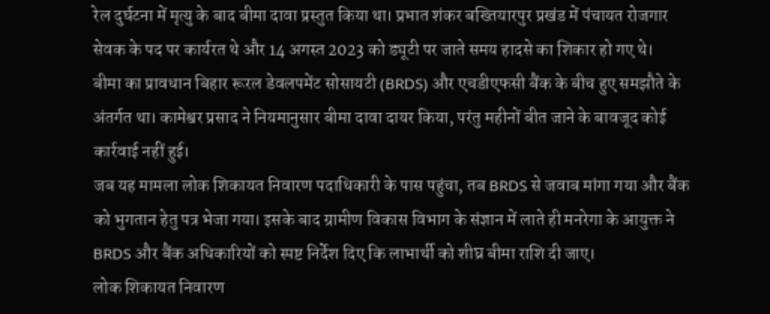रेल दुर्घटना में मृत्यु के बाद बीमा दावा प्रस्तुत किया था। प्रभात शंकर बख्तियारपुर प्रखंड में पंचायत रोजगार सेवक के पद पर कार्यरत थे और 14 अगस्त 2023 को ड्यूटी पर जाते समय हादसे का शिकार हो गए थे।
बीमा का प्रावधान बिहार रूरल डेवलपमेंट सोसायटी (BRDS) और एचडीएफसी बैंक के बीच हुए समझौते के अंतर्गत था। कामेश्वर प्रसाद ने नियमानुसार बीमा दावा दायर किया, परंतु महीनों बीत जाने के बावजूद कोई कार्रवाई नहीं हुई।
जब यह मामला लोक शिकायत निवारण पदाधिकारी के पास पहुंचा, तब BRDS से जवाब मांगा गया और बैंक को भुगतान हेतु पत्र भेजा गया। इसके बाद ग्रामीण विकास विभाग के संज्ञान में लाते ही मनरेगा के आयुक्त ने BRDS और बैंक अधिकारियों को स्पष्ट निर्देश दिए कि लाभार्थी को शीघ्र बीमा राशि दी जाए।
लोक शिकायत निवारण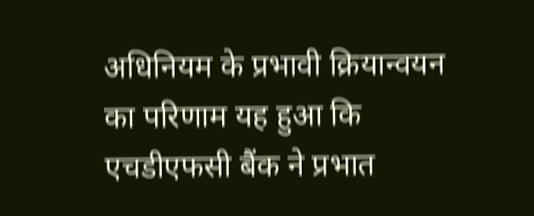अधिनियम के प्रभावी क्रियान्वयन का परिणाम यह हुआ कि एचडीएफसी बैंक ने प्रभात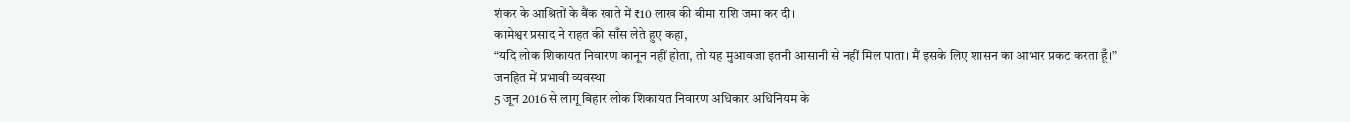शंकर के आश्रितों के बैंक खाते में ₹10 लाख की बीमा राशि जमा कर दी।
कामेश्वर प्रसाद ने राहत की साँस लेते हुए कहा,
“यदि लोक शिकायत निवारण कानून नहीं होता, तो यह मुआवजा इतनी आसानी से नहीं मिल पाता। मैं इसके लिए शासन का आभार प्रकट करता हूँ।”
जनहित में प्रभावी व्यवस्था
5 जून 2016 से लागू बिहार लोक शिकायत निवारण अधिकार अधिनियम के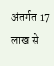अंतर्गत 17 लाख से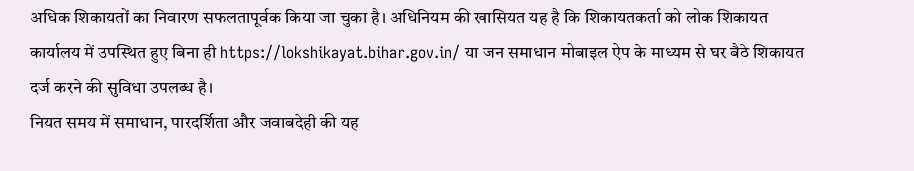अधिक शिकायतों का निवारण सफलतापूर्वक किया जा चुका है। अधिनियम की खासियत यह है कि शिकायतकर्ता को लोक शिकायत कार्यालय में उपस्थित हुए बिना ही https://lokshikayat.bihar.gov.in/ या जन समाधान मोबाइल ऐप के माध्यम से घर बैठे शिकायत दर्ज करने की सुविधा उपलब्ध है।
नियत समय में समाधान, पारदर्शिता और जवाबदेही की यह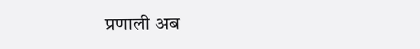प्रणाली अब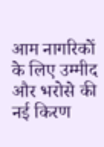आम नागरिकों के लिए उम्मीद और भरोसे की नई किरण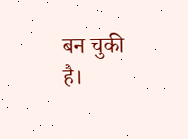बन चुकी है।